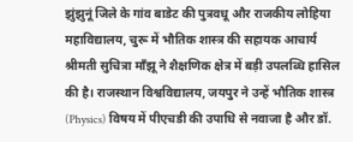झुंझुनूं जिले के गांव बाडेट की पुत्रवधू और राजकीय लोहिया महाविद्यालय, चुरू में भौतिक शास्त्र की सहायक आचार्य श्रीमती सुचित्रा माँझू ने शैक्षणिक क्षेत्र में बड़ी उपलब्धि हासिल की है। राजस्थान विश्वविद्यालय, जयपुर ने उन्हें भौतिक शास्त्र (Physics) विषय में पीएचडी की उपाधि से नवाजा है और डॉ.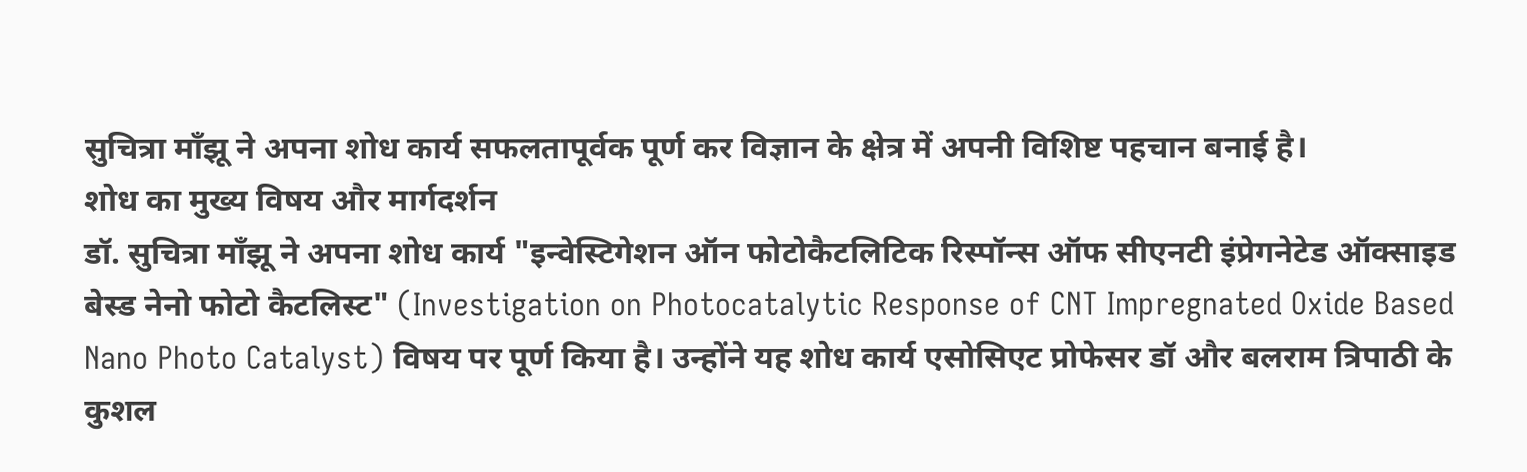सुचित्रा माँझू ने अपना शोध कार्य सफलतापूर्वक पूर्ण कर विज्ञान के क्षेत्र में अपनी विशिष्ट पहचान बनाई है।
शोध का मुख्य विषय और मार्गदर्शन
डॉ. सुचित्रा माँझू ने अपना शोध कार्य "इन्वेस्टिगेशन ऑन फोटोकैटलिटिक रिस्पॉन्स ऑफ सीएनटी इंप्रेगनेटेड ऑक्साइड बेस्ड नेनो फोटो कैटलिस्ट" (Investigation on Photocatalytic Response of CNT Impregnated Oxide Based Nano Photo Catalyst) विषय पर पूर्ण किया है। उन्होंने यह शोध कार्य एसोसिएट प्रोफेसर डॉ और बलराम त्रिपाठी के कुशल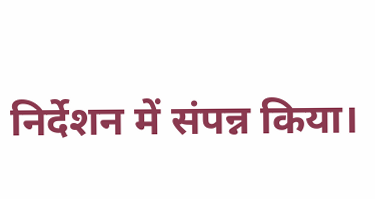निर्देशन में संपन्न किया।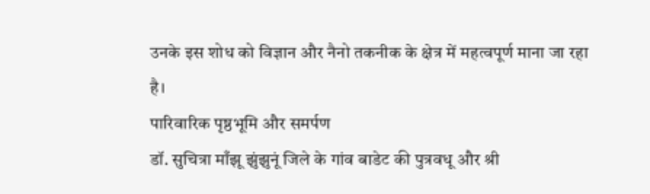उनके इस शोध को विज्ञान और नैनो तकनीक के क्षेत्र में महत्वपूर्ण माना जा रहा है।
पारिवारिक पृष्ठभूमि और समर्पण
डॉ. सुचित्रा माँझू झुंझुनूं जिले के गांव बाडेट की पुत्रवधू और श्री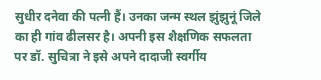सुधीर दनेवा की पत्नी हैं। उनका जन्म स्थल झुंझुनूं जिले का ही गांव ढीलसर है। अपनी इस शैक्षणिक सफलता पर डॉ. सुचित्रा ने इसे अपने दादाजी स्वर्गीय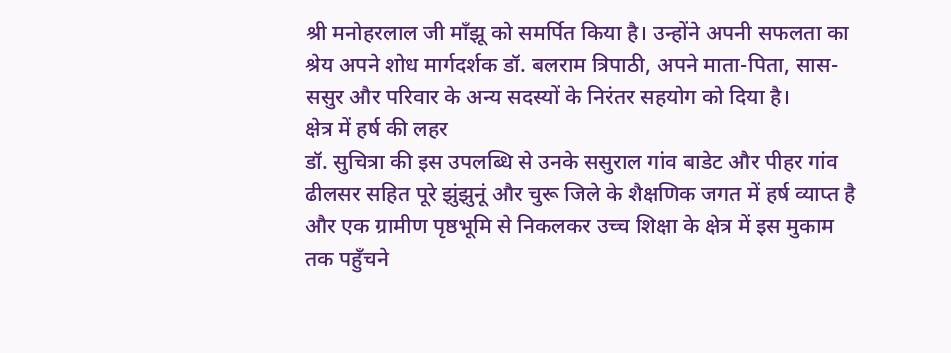श्री मनोहरलाल जी माँझू को समर्पित किया है। उन्होंने अपनी सफलता का श्रेय अपने शोध मार्गदर्शक डॉ. बलराम त्रिपाठी, अपने माता-पिता, सास-ससुर और परिवार के अन्य सदस्यों के निरंतर सहयोग को दिया है।
क्षेत्र में हर्ष की लहर
डॉ. सुचित्रा की इस उपलब्धि से उनके ससुराल गांव बाडेट और पीहर गांव ढीलसर सहित पूरे झुंझुनूं और चुरू जिले के शैक्षणिक जगत में हर्ष व्याप्त है और एक ग्रामीण पृष्ठभूमि से निकलकर उच्च शिक्षा के क्षेत्र में इस मुकाम तक पहुँचने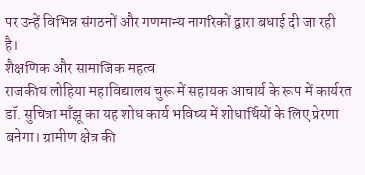पर उन्हें विभिन्न संगठनों और गणमान्य नागरिकों द्वारा बधाई दी जा रही है।
शैक्षणिक और सामाजिक महत्व
राजकीय लोहिया महाविद्यालय चुरू में सहायक आचार्य के रूप में कार्यरत डॉ. सुचित्रा माँझू का यह शोध कार्य भविष्य में शोधार्थियों के लिए प्रेरणा बनेगा। ग्रामीण क्षेत्र की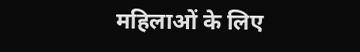महिलाओं के लिए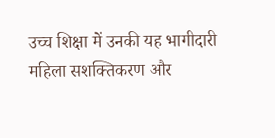उच्च शिक्षा में उनकी यह भागीदारी महिला सशक्तिकरण और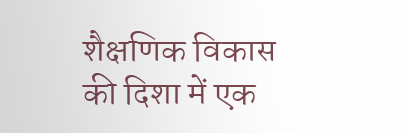शैक्षणिक विकास की दिशा में एक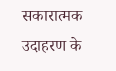सकारात्मक उदाहरण के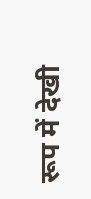रूप में देखी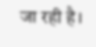जा रही है।